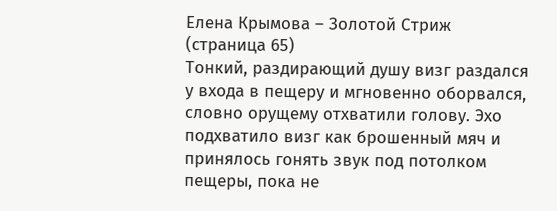Елена Крымова – Золотой Стриж (страница 65)
Тонкий, раздирающий душу визг раздался у входа в пещеру и мгновенно оборвался, словно орущему отхватили голову. Эхо подхватило визг как брошенный мяч и принялось гонять звук под потолком пещеры, пока не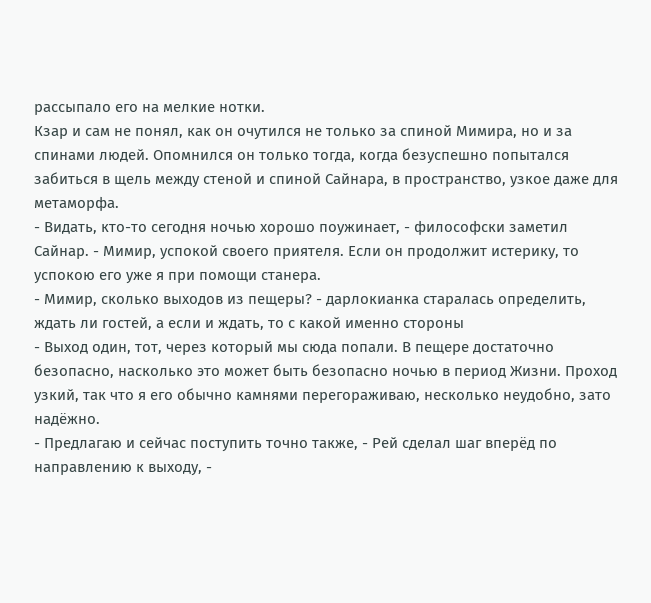рассыпало его на мелкие нотки.
Кзар и сам не понял, как он очутился не только за спиной Мимира, но и за спинами людей. Опомнился он только тогда, когда безуспешно попытался забиться в щель между стеной и спиной Сайнара, в пространство, узкое даже для метаморфа.
- Видать, кто-то сегодня ночью хорошо поужинает, - философски заметил Сайнар. - Мимир, успокой своего приятеля. Если он продолжит истерику, то успокою его уже я при помощи станера.
- Мимир, сколько выходов из пещеры? - дарлокианка старалась определить, ждать ли гостей, а если и ждать, то с какой именно стороны
- Выход один, тот, через который мы сюда попали. В пещере достаточно безопасно, насколько это может быть безопасно ночью в период Жизни. Проход узкий, так что я его обычно камнями перегораживаю, несколько неудобно, зато надёжно.
- Предлагаю и сейчас поступить точно также, - Рей сделал шаг вперёд по направлению к выходу, -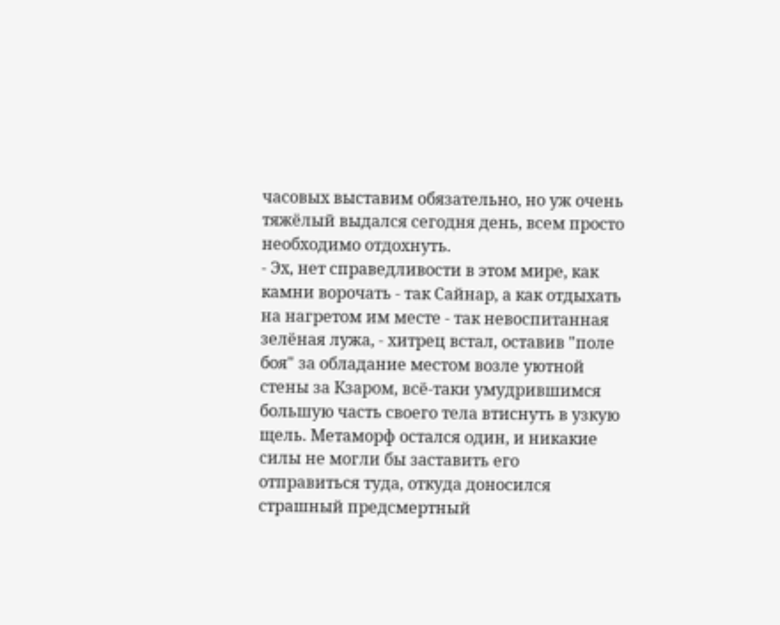часовых выставим обязательно, но уж очень тяжёлый выдался сегодня день, всем просто необходимо отдохнуть.
- Эх, нет справедливости в этом мире, как камни ворочать - так Сайнар, а как отдыхать на нагретом им месте - так невоспитанная зелёная лужа, - хитрец встал, оставив "поле боя" за обладание местом возле уютной стены за Кзаром, всё-таки умудрившимся большую часть своего тела втиснуть в узкую щель. Метаморф остался один, и никакие силы не могли бы заставить его отправиться туда, откуда доносился страшный предсмертный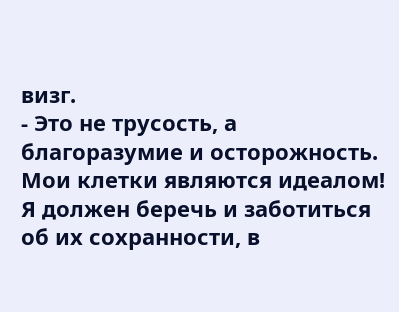визг.
- Это не трусость, а благоразумие и осторожность. Мои клетки являются идеалом! Я должен беречь и заботиться об их сохранности, в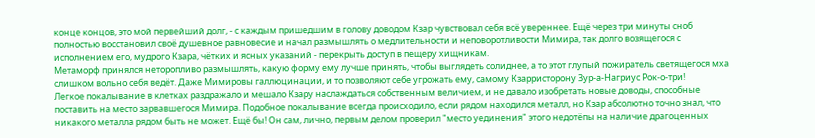конце концов, это мой первейший долг, - с каждым пришедшим в голову доводом Кзар чувствовал себя всё увереннее. Ещё через три минуты сноб полностью восстановил своё душевное равновесие и начал размышлять о медлительности и неповоротливости Мимира, так долго возящегося с исполнением его, мудрого Кзара, чётких и ясных указаний - перекрыть доступ в пещеру хищникам.
Метаморф принялся неторопливо размышлять, какую форму ему лучше принять, чтобы выглядеть солиднее, а то этот глупый пожиратель светящегося мха слишком вольно себя ведёт. Даже Мимировы галлюцинации, и то позволяют себе угрожать ему, самому Кзарристорону Зур-а-Нагриус Рок-о-три!
Легкое покалывание в клетках раздражало и мешало Кзару наслаждаться собственным величием, и не давало изобретать новые доводы, способные поставить на место зарвавшегося Мимира. Подобное покалывание всегда происходило, если рядом находился металл, но Кзар абсолютно точно знал, что никакого металла рядом быть не может. Ещё бы! Он сам, лично, первым делом проверил "место уединения" этого недотёпы на наличие драгоценных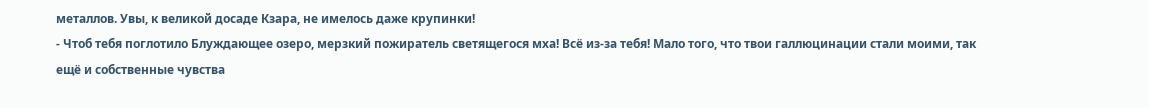металлов. Увы, к великой досаде Кзара, не имелось даже крупинки!
- Чтоб тебя поглотило Блуждающее озеро, мерзкий пожиратель светящегося мха! Всё из-за тебя! Мало того, что твои галлюцинации стали моими, так ещё и собственные чувства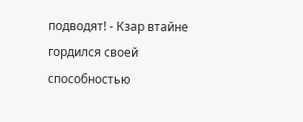подводят! - Кзар втайне гордился своей способностью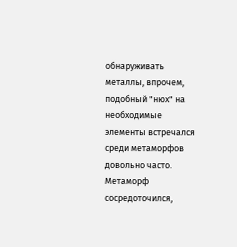обнаруживать металлы, впрочем, подобный "нюх" на необходимые элементы встречался среди метаморфов довольно часто. Метаморф сосредоточился,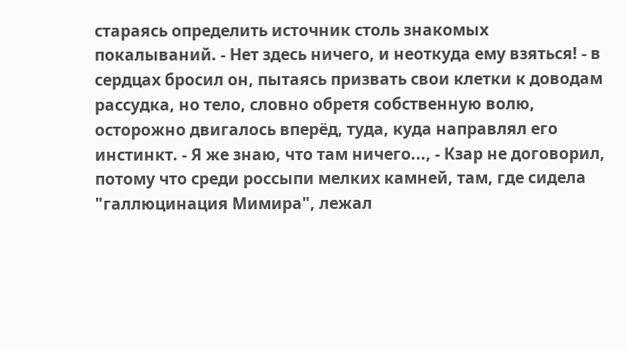стараясь определить источник столь знакомых покалываний. - Нет здесь ничего, и неоткуда ему взяться! - в сердцах бросил он, пытаясь призвать свои клетки к доводам рассудка, но тело, словно обретя собственную волю, осторожно двигалось вперёд, туда, куда направлял его инстинкт. - Я же знаю, что там ничего..., - Кзар не договорил, потому что среди россыпи мелких камней, там, где сидела "галлюцинация Мимира", лежал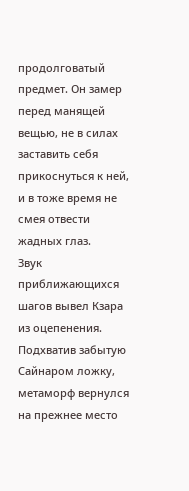продолговатый предмет. Он замер перед манящей вещью, не в силах заставить себя прикоснуться к ней, и в тоже время не смея отвести жадных глаз.
Звук приближающихся шагов вывел Кзара из оцепенения. Подхватив забытую Сайнаром ложку, метаморф вернулся на прежнее место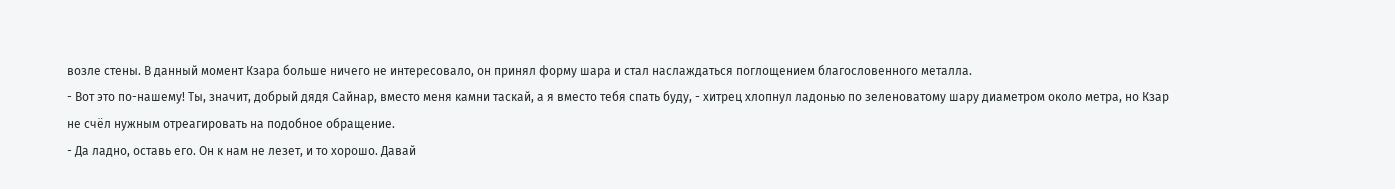возле стены. В данный момент Кзара больше ничего не интересовало, он принял форму шара и стал наслаждаться поглощением благословенного металла.
- Вот это по-нашему! Ты, значит, добрый дядя Сайнар, вместо меня камни таскай, а я вместо тебя спать буду, - хитрец хлопнул ладонью по зеленоватому шару диаметром около метра, но Кзар не счёл нужным отреагировать на подобное обращение.
- Да ладно, оставь его. Он к нам не лезет, и то хорошо. Давай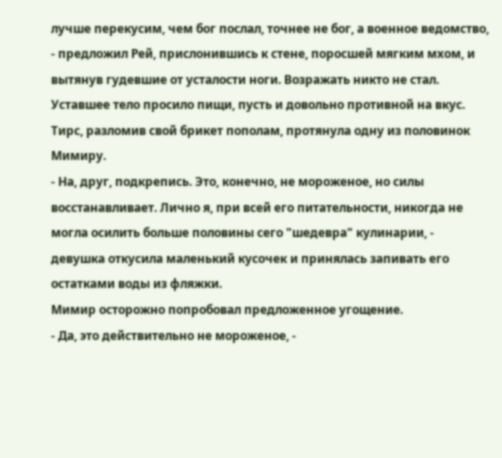лучше перекусим, чем бог послал, точнее не бог, а военное ведомство, - предложил Рей, прислонившись к стене, поросшей мягким мхом, и вытянув гудевшие от усталости ноги. Возражать никто не стал. Уставшее тело просило пищи, пусть и довольно противной на вкус.
Тирс, разломив свой брикет пополам, протянула одну из половинок Мимиру.
- На, друг, подкрепись. Это, конечно, не мороженое, но силы восстанавливает. Лично я, при всей его питательности, никогда не могла осилить больше половины сего "шедевра" кулинарии, - девушка откусила маленький кусочек и принялась запивать его остатками воды из фляжки.
Мимир осторожно попробовал предложенное угощение.
- Да, это действительно не мороженое, -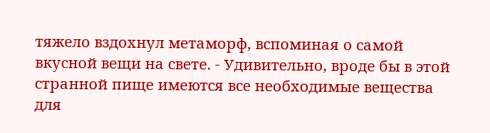тяжело вздохнул метаморф, вспоминая о самой вкусной вещи на свете. - Удивительно, вроде бы в этой странной пище имеются все необходимые вещества для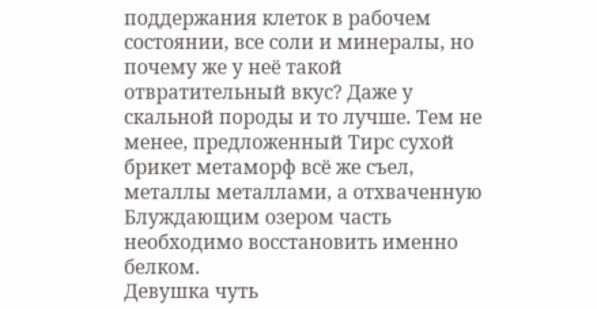поддержания клеток в рабочем состоянии, все соли и минералы, но почему же у неё такой отвратительный вкус? Даже у скальной породы и то лучше. Тем не менее, предложенный Тирс сухой брикет метаморф всё же съел, металлы металлами, а отхваченную Блуждающим озером часть необходимо восстановить именно белком.
Девушка чуть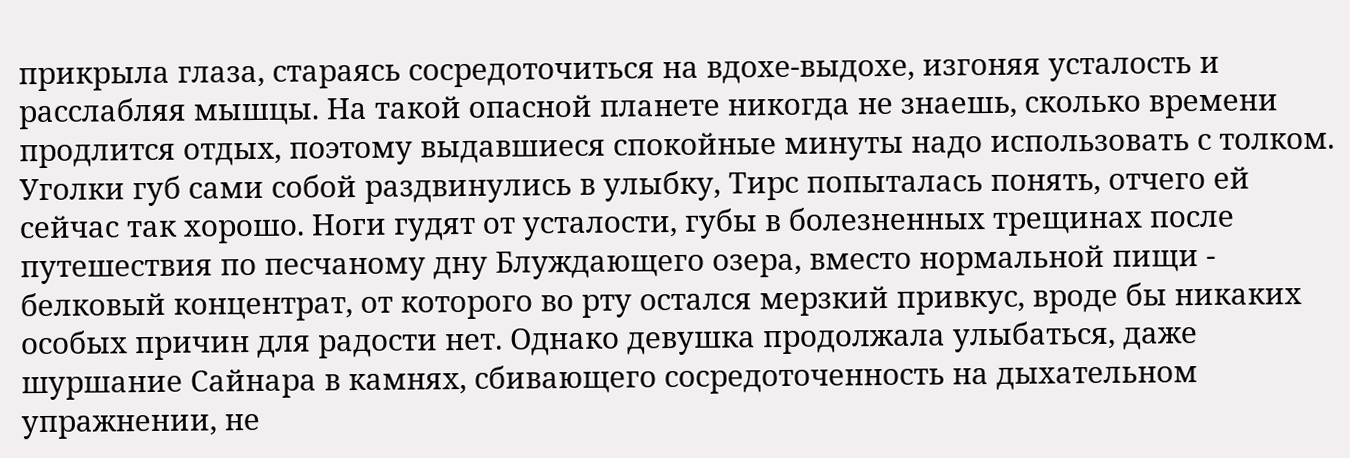прикрыла глаза, стараясь сосредоточиться на вдохе-выдохе, изгоняя усталость и расслабляя мышцы. На такой опасной планете никогда не знаешь, сколько времени продлится отдых, поэтому выдавшиеся спокойные минуты надо использовать с толком. Уголки губ сами собой раздвинулись в улыбку, Тирс попыталась понять, отчего ей сейчас так хорошо. Ноги гудят от усталости, губы в болезненных трещинах после путешествия по песчаному дну Блуждающего озера, вместо нормальной пищи - белковый концентрат, от которого во рту остался мерзкий привкус, вроде бы никаких особых причин для радости нет. Однако девушка продолжала улыбаться, даже шуршание Сайнара в камнях, сбивающего сосредоточенность на дыхательном упражнении, не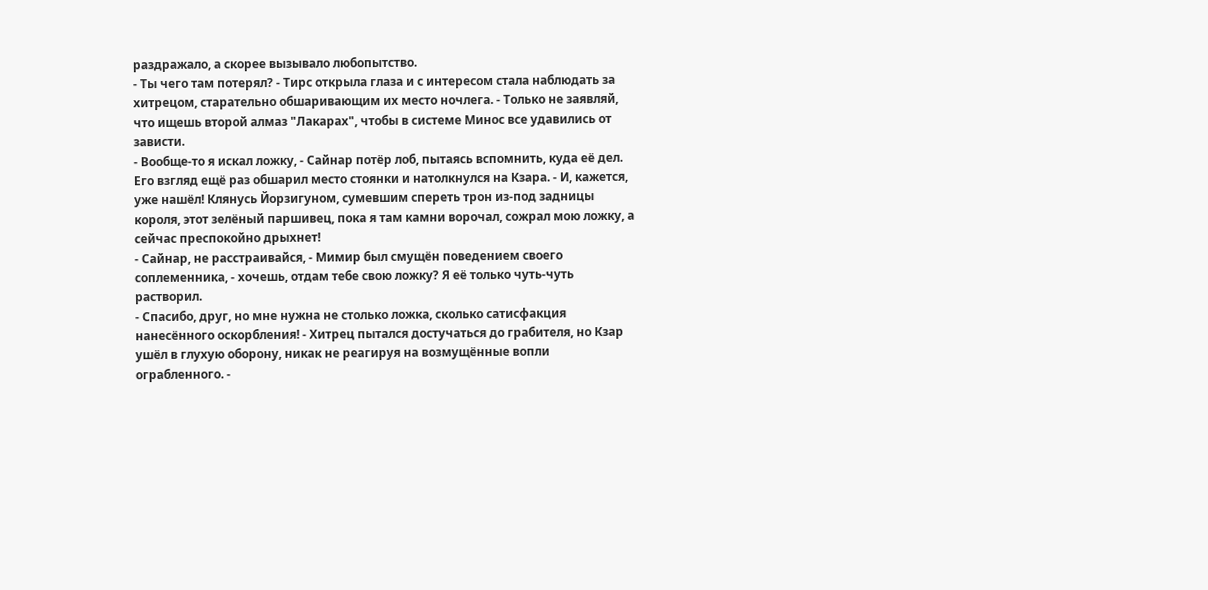раздражало, а скорее вызывало любопытство.
- Ты чего там потерял? - Тирс открыла глаза и с интересом стала наблюдать за хитрецом, старательно обшаривающим их место ночлега. - Только не заявляй, что ищешь второй алмаз "Лакарах", чтобы в системе Минос все удавились от зависти.
- Вообще-то я искал ложку, - Сайнар потёр лоб, пытаясь вспомнить, куда её дел. Его взгляд ещё раз обшарил место стоянки и натолкнулся на Кзара. - И, кажется, уже нашёл! Клянусь Йорзигуном, сумевшим спереть трон из-под задницы короля, этот зелёный паршивец, пока я там камни ворочал, сожрал мою ложку, а сейчас преспокойно дрыхнет!
- Сайнар, не расстраивайся, - Мимир был смущён поведением своего соплеменника, - хочешь, отдам тебе свою ложку? Я её только чуть-чуть растворил.
- Спасибо, друг, но мне нужна не столько ложка, сколько сатисфакция нанесённого оскорбления! - Хитрец пытался достучаться до грабителя, но Кзар ушёл в глухую оборону, никак не реагируя на возмущённые вопли ограбленного. -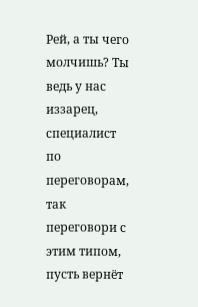Рей, а ты чего молчишь? Ты ведь у нас иззарец, специалист по переговорам, так переговори с этим типом, пусть вернёт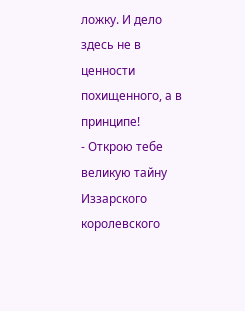ложку. И дело здесь не в ценности похищенного, а в принципе!
- Открою тебе великую тайну Иззарского королевского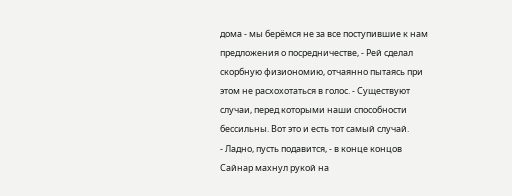дома - мы берёмся не за все поступившие к нам предложения о посредничестве, - Рей сделал скорбную физиономию, отчаянно пытаясь при этом не расхохотаться в голос. - Существуют случаи, перед которыми наши способности бессильны. Вот это и есть тот самый случай.
- Ладно, пусть подавится, - в конце концов Сайнар махнул рукой на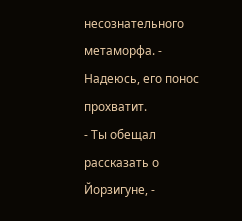несознательного метаморфа. - Надеюсь, его понос прохватит.
- Ты обещал рассказать о Йорзигуне, -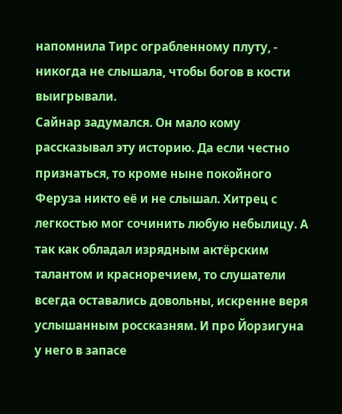напомнила Тирс ограбленному плуту, - никогда не слышала, чтобы богов в кости выигрывали.
Сайнар задумался. Он мало кому рассказывал эту историю. Да если честно признаться, то кроме ныне покойного Феруза никто её и не слышал. Хитрец с легкостью мог сочинить любую небылицу. А так как обладал изрядным актёрским талантом и красноречием, то слушатели всегда оставались довольны, искренне веря услышанным россказням. И про Йорзигуна у него в запасе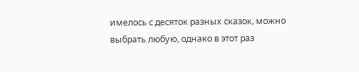имелось с десяток разных сказок, можно выбрать любую, однако в этот раз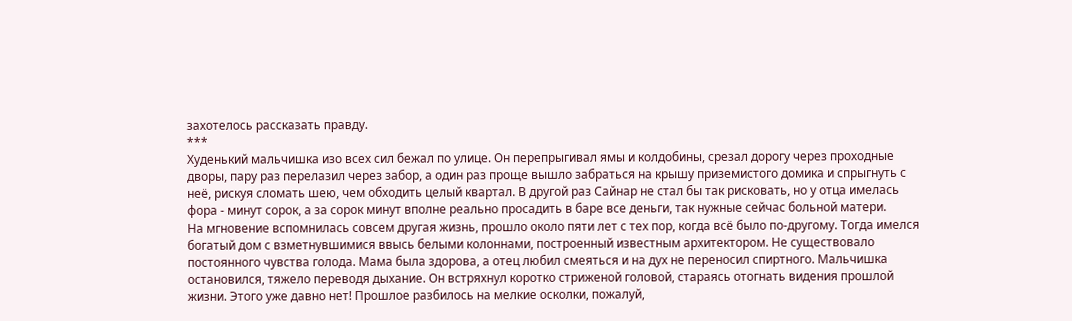захотелось рассказать правду.
***
Худенький мальчишка изо всех сил бежал по улице. Он перепрыгивал ямы и колдобины, срезал дорогу через проходные дворы, пару раз перелазил через забор, а один раз проще вышло забраться на крышу приземистого домика и спрыгнуть с неё, рискуя сломать шею, чем обходить целый квартал. В другой раз Сайнар не стал бы так рисковать, но у отца имелась фора - минут сорок, а за сорок минут вполне реально просадить в баре все деньги, так нужные сейчас больной матери.
На мгновение вспомнилась совсем другая жизнь, прошло около пяти лет с тех пор, когда всё было по-другому. Тогда имелся богатый дом с взметнувшимися ввысь белыми колоннами, построенный известным архитектором. Не существовало постоянного чувства голода. Мама была здорова, а отец любил смеяться и на дух не переносил спиртного. Мальчишка остановился, тяжело переводя дыхание. Он встряхнул коротко стриженой головой, стараясь отогнать видения прошлой жизни. Этого уже давно нет! Прошлое разбилось на мелкие осколки, пожалуй,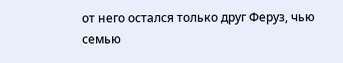от него остался только друг Феруз, чью семью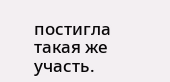постигла такая же участь.